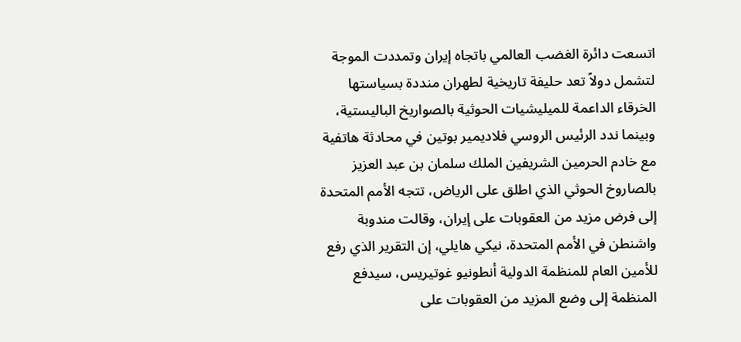اتسعت دائرة الغضب العالمي باتجاه إيران وتمددت الموجة لتشمل دولاً تعد حليفة تاريخية لطهران منددة بسياستها الخرقاء الداعمة للميليشيات الحوثية بالصواريخ الباليستية، وبينما ندد الرئيس الروسي فلاديمير بوتين في محادثة هاتفية مع خادم الحرمين الشريفين الملك سلمان بن عبد العزيز بالصاروخ الحوثي الذي اطلق على الرياض، تتجه الأمم المتحدة إلى فرض مزيد من العقوبات على إيران، وقالت مندوبة واشنطن في الأمم المتحدة، نيكي هايلي، إن التقرير الذي رفع للأمين العام للمنظمة الدولية أنطونيو غوتيريس، سيدفع المنظمة إلى وضع المزيد من العقوبات على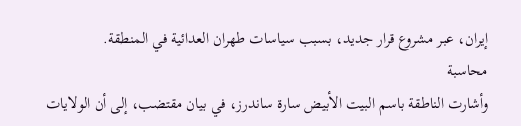إيران، عبر مشروع قرار جديد، بسبب سياسات طهران العدائية في المنطقة.
محاسبة
وأشارت الناطقة باسم البيت الأبيض سارة ساندرز، في بيان مقتضب، إلى أن الولايات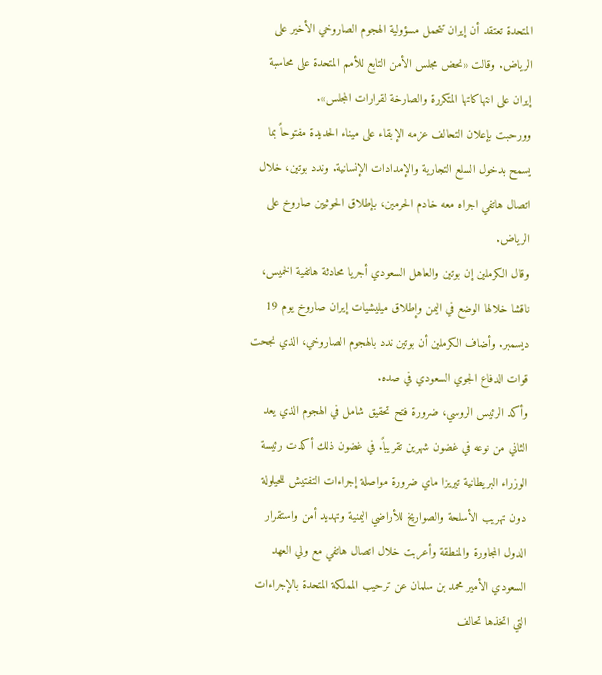المتحدة تعتقد أن إيران تتحمل مسؤولية الهجوم الصاروخي الأخير على الرياض. وقالت «نحض مجلس الأمن التابع للأمم المتحدة على محاسبة إيران على انتهاكاتها المتكررة والصارخة لقرارات المجلس».
وورحبت بإعلان التحالف عزمه الإبقاء على ميناء الحديدة مفتوحاً بما يسمح بدخول السلع التجارية والإمدادات الإنسانية. وندد بوتين، خلال اتصال هاتفي اجراه معه خادم الحرمين، بإطلاق الحوثيين صاروخ على الرياض.
وقال الكرملين إن بوتين والعاهل السعودي أجريا محادثة هاتفية الخميس، ناقشا خلالها الوضع في اليمن وإطلاق ميليشيات إيران صاروخ يوم 19 ديسمبر. وأضاف الكرملين أن بوتين ندد بالهجوم الصاروخي، الذي نجحت قوات الدفاع الجوي السعودي في صده.
وأكد الرئيس الروسي، ضرورة فتح تحقيق شامل في الهجوم الذي يعد الثاني من نوعه في غضون شهرين تقريباً. في غضون ذلك أكدت رئيسة الوزراء البريطانية تيريزا ماي ضرورة مواصلة إجراءات التفتيش للحيلولة دون تهريب الأسلحة والصواريخ للأراضي اليمنية وتهديد أمن واستقرار الدول المجاورة والمنطقة وأعربت خلال اتصال هاتفي مع ولي العهد السعودي الأمير محمد بن سلمان عن ترحيب المملكة المتحدة بالإجراءات التي اتخذها تحالف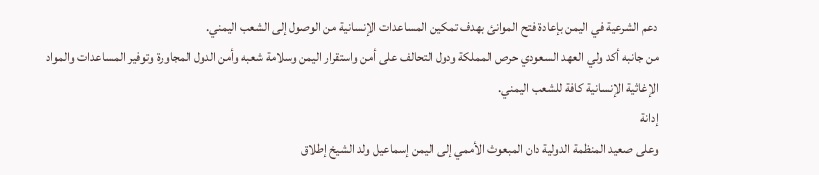دعم الشرعية في اليمن بإعادة فتح الموانئ بهدف تمكين المساعدات الإنسانية من الوصول إلى الشعب اليمني.
من جانبه أكد ولي العهد السعودي حرص المملكة ودول التحالف على أمن واستقرار اليمن وسلامة شعبه وأمن الدول المجاورة وتوفير المساعدات والمواد الإغاثية الإنسانية كافة للشعب اليمني.
إدانة
وعلى صعيد المنظمة الدولية دان المبعوث الأممي إلى اليمن إسماعيل ولد الشيخ إطلاق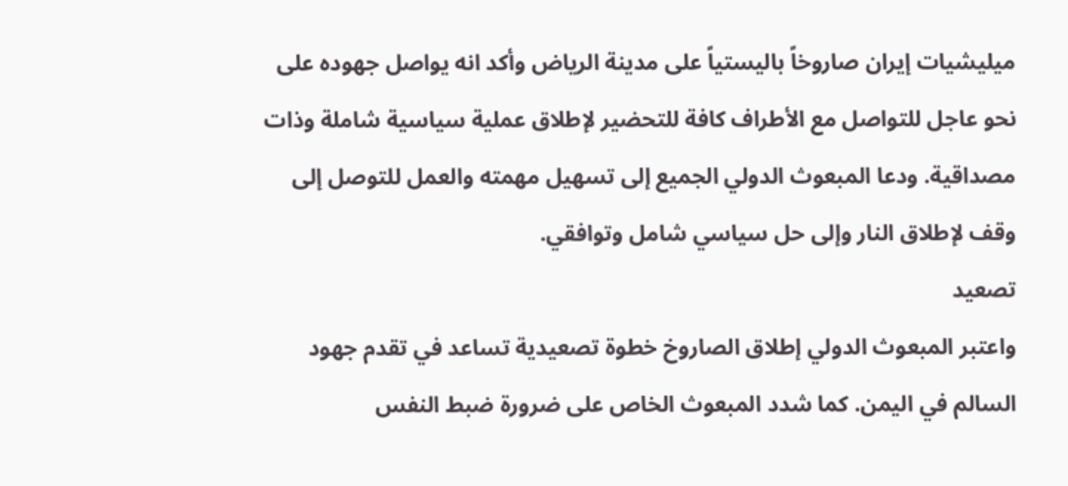ميليشيات إيران صاروخاً باليستياً على مدينة الرياض وأكد انه يواصل جهوده على نحو عاجل للتواصل مع الأطراف كافة للتحضير لإطلاق عملية سياسية شاملة وذات مصداقية. ودعا المبعوث الدولي الجميع إلى تسهيل مهمته والعمل للتوصل إلى وقف لإطلاق النار وإلى حل سياسي شامل وتوافقي.
تصعيد
واعتبر المبعوث الدولي إطلاق الصاروخ خطوة تصعيدية تساعد في تقدم جهود السالم في اليمن. كما شدد المبعوث الخاص على ضرورة ضبط النفس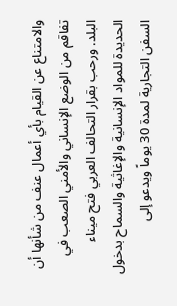والامتناع عن القيام بأي أعمال عنف من شأنها أن تفاقم من الوضع الإنساني والأمني الصعب في البلد. ورحب بقرار التحالف العربي فتح ميناء الحديدة للمواد الإنسانية والإغاثية والسماح بدخول السفن التجارية لمدة 30 يوماً ويدعو إلى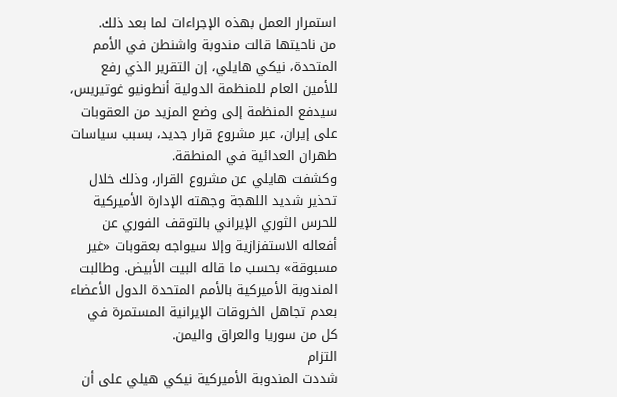استمرار العمل بهذه الإجراءات لما بعد ذلك.
من ناحيتها قالت مندوبة واشنطن في الأمم المتحدة، نيكي هايلي، إن التقرير الذي رفع للأمين العام للمنظمة الدولية أنطونيو غوتيريس، سيدفع المنظمة إلى وضع المزيد من العقوبات على إيران، عبر مشروع قرار جديد، بسبب سياسات طهران العدائية في المنطقة.
وكشفت هايلي عن مشروع القرار، وذلك خلال تحذير شديد اللهجة وجهته الإدارة الأميركية للحرس الثوري الإيراني بالتوقف الفوري عن أفعاله الاستفزازية وإلا سيواجه بعقوبات «غير مسبوقة» بحسب ما قاله البيت الأبيض. وطالبت المندوبة الأميركية بالأمم المتحدة الدول الأعضاء بعدم تجاهل الخروقات الإيرانية المستمرة في كل من سوريا والعراق واليمن.
التزام
شددت المندوبة الأميركية نيكي هيلي على أن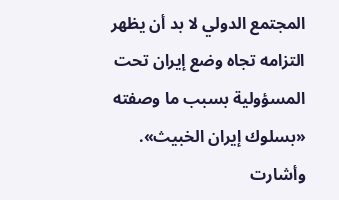المجتمع الدولي لا بد أن يظهر التزامه تجاه وضع إيران تحت المسؤولية بسبب ما وصفته «بسلوك إيران الخبيث».
وأشارت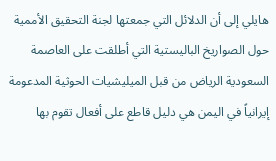هايلي إلى أن الدلائل التي جمعتها لجنة التحقيق الأممية حول الصواريخ الباليستية التي أطلقت على العاصمة السعودية الرياض من قبل الميليشيات الحوثية المدعومة إيرانياً في اليمن هي دليل قاطع على أفعال تقوم بها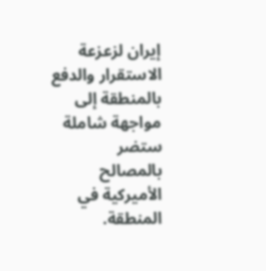إيران لزعزعة الاستقرار والدفع بالمنطقة إلى مواجهة شاملة ستضر بالمصالح الأميركية في المنطقة.